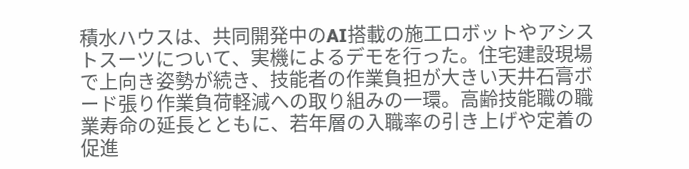積水ハウスは、共同開発中のAI搭載の施工ロボットやアシストスーツについて、実機によるデモを行った。住宅建設現場で上向き姿勢が続き、技能者の作業負担が大きい天井石膏ボード張り作業負荷軽減への取り組みの一環。高齢技能職の職業寿命の延長とともに、若年層の入職率の引き上げや定着の促進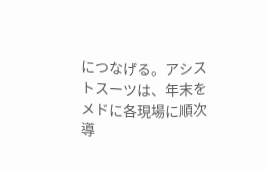につなげる。アシストスーツは、年末をメドに各現場に順次導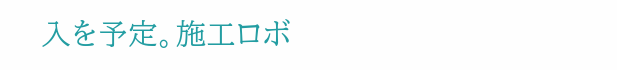入を予定。施工ロボ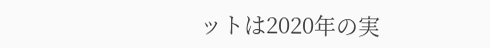ットは2020年の実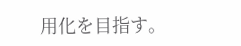用化を目指す。